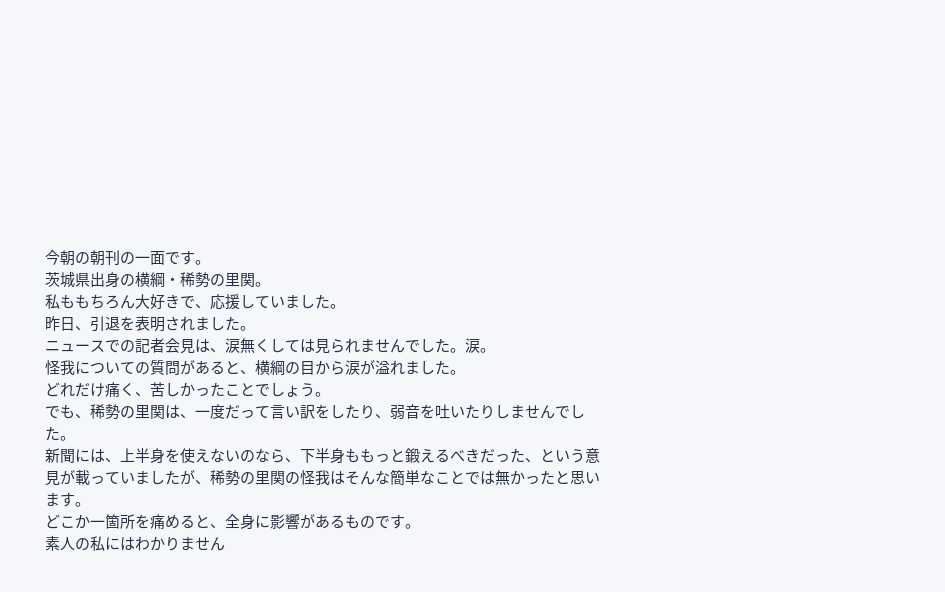今朝の朝刊の一面です。
茨城県出身の横綱・稀勢の里関。
私ももちろん大好きで、応援していました。
昨日、引退を表明されました。
ニュースでの記者会見は、涙無くしては見られませんでした。涙。
怪我についての質問があると、横綱の目から涙が溢れました。
どれだけ痛く、苦しかったことでしょう。
でも、稀勢の里関は、一度だって言い訳をしたり、弱音を吐いたりしませんでした。
新聞には、上半身を使えないのなら、下半身ももっと鍛えるべきだった、という意見が載っていましたが、稀勢の里関の怪我はそんな簡単なことでは無かったと思います。
どこか一箇所を痛めると、全身に影響があるものです。
素人の私にはわかりません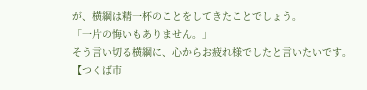が、横綱は精一杯のことをしてきたことでしょう。
「一片の悔いもありません。」
そう言い切る横綱に、心からお疲れ様でしたと言いたいです。
【つくば市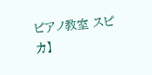ピアノ教室 スピカ】